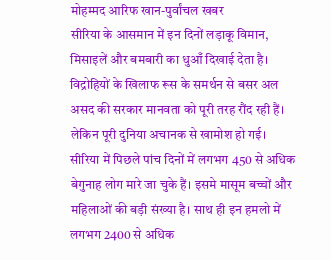मोहम्मद आरिफ खान-पुर्वांचल खबर
सीरिया के आसमान में इन दिनों लड़ाकू विमान, मिसाइलें और बमबारी का धुआँ दिखाई देता है। विद्रोहियों के खिलाफ रूस के समर्थन से बसर अल असद की सरकार मानवता को पूरी तरह रौंद रही हैं। लेकिन पूरी दुनिया अचानक से खामोश हो गई।
सीरिया में पिछले पांच दिनों में लगभग 450 से अधिक बेगुनाह लोग मारे जा चुके हैं। इसमे मासूम बच्चों और महिलाओं की बड़ी संख्या है। साथ ही इन हमलो में लगभग 2400 से अधिक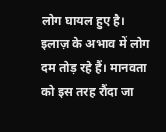लोग घायल हुए है। इलाज़ के अभाव में लोग दम तोड़ रहे हैं। मानवता को इस तरह रौंदा जा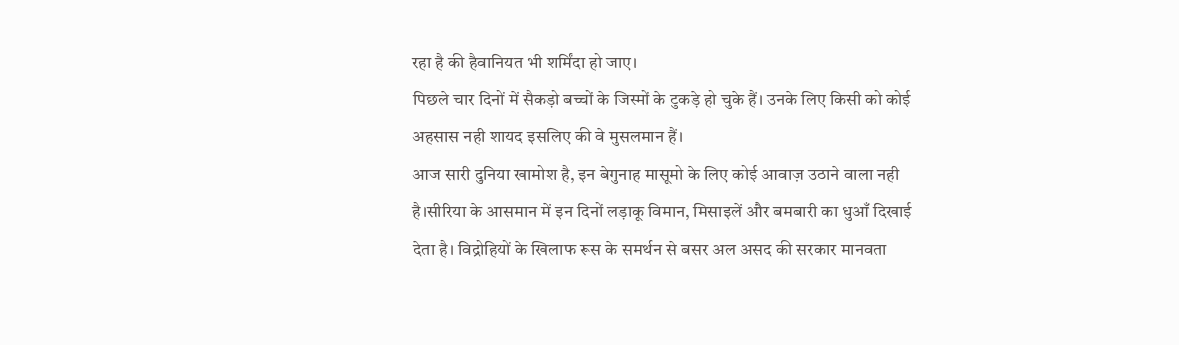रहा है की हैवानियत भी शर्मिंदा हो जाए।
पिछले चार दिनों में सैकड़ो बच्चों के जिस्मों के टुकड़े हो चुके हैं। उनके लिए किसी को कोई अहसास नही शायद इसलिए की वे मुसलमान हैं।
आज सारी दुनिया खामोश है, इन बेगुनाह मासूमो के लिए कोई आवाज़ उठाने वाला नही है।सीरिया के आसमान में इन दिनों लड़ाकू विमान, मिसाइलें और बमबारी का धुआँ दिखाई देता है। विद्रोहियों के खिलाफ रूस के समर्थन से बसर अल असद की सरकार मानवता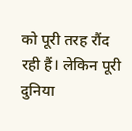को पूरी तरह रौंद रही हैं। लेकिन पूरी दुनिया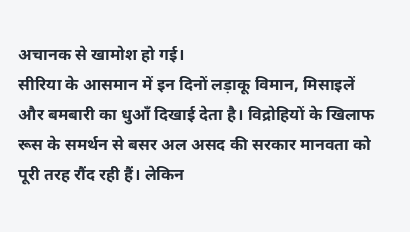अचानक से खामोश हो गई।
सीरिया के आसमान में इन दिनों लड़ाकू विमान, मिसाइलें और बमबारी का धुआँ दिखाई देता है। विद्रोहियों के खिलाफ रूस के समर्थन से बसर अल असद की सरकार मानवता को पूरी तरह रौंद रही हैं। लेकिन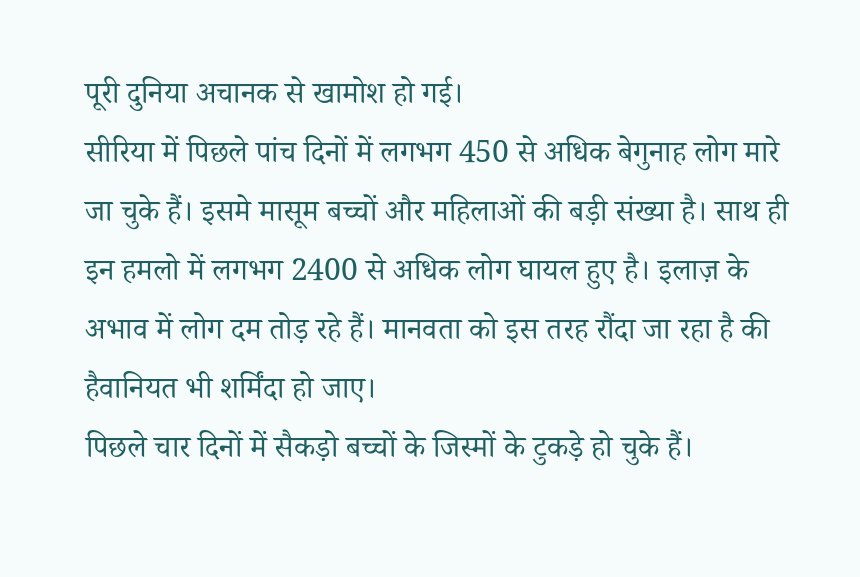पूरी दुनिया अचानक से खामोश हो गई।
सीरिया में पिछले पांच दिनों में लगभग 450 से अधिक बेगुनाह लोग मारे जा चुके हैं। इसमे मासूम बच्चों और महिलाओं की बड़ी संख्या है। साथ ही इन हमलो में लगभग 2400 से अधिक लोग घायल हुए है। इलाज़ के अभाव में लोग दम तोड़ रहे हैं। मानवता को इस तरह रौंदा जा रहा है की हैवानियत भी शर्मिंदा हो जाए।
पिछले चार दिनों में सैकड़ो बच्चों के जिस्मों के टुकड़े हो चुके हैं।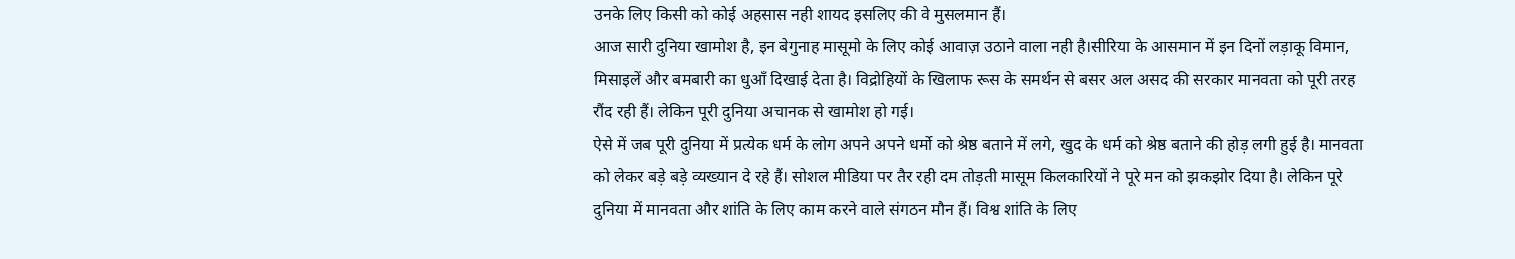उनके लिए किसी को कोई अहसास नही शायद इसलिए की वे मुसलमान हैं।
आज सारी दुनिया खामोश है, इन बेगुनाह मासूमो के लिए कोई आवाज़ उठाने वाला नही है।सीरिया के आसमान में इन दिनों लड़ाकू विमान, मिसाइलें और बमबारी का धुआँ दिखाई देता है। विद्रोहियों के खिलाफ रूस के समर्थन से बसर अल असद की सरकार मानवता को पूरी तरह रौंद रही हैं। लेकिन पूरी दुनिया अचानक से खामोश हो गई।
ऐसे में जब पूरी दुनिया में प्रत्येक धर्म के लोग अपने अपने धर्मो को श्रेष्ठ बताने में लगे, खुद के धर्म को श्रेष्ठ बताने की होड़ लगी हुई है। मानवता को लेकर बड़े बड़े व्यख्यान दे रहे हैं। सोशल मीडिया पर तैर रही दम तोड़ती मासूम किलकारियों ने पूरे मन को झकझोर दिया है। लेकिन पूरे दुनिया में मानवता और शांति के लिए काम करने वाले संगठन मौन हैं। विश्व शांति के लिए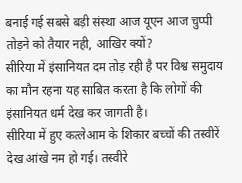बनाई गई सबसे बड़ी संस्था आज यूएन आज चुप्पी तोड़ने को तैयार नही, आखिर क्यों?
सीरिया में इंसानियत दम तोड़ रही है पर विश्व समुदाय का मौन रहना यह साबित करता है कि लोगों की इंसानियत धर्म देख कर जागती है।
सीरिया में हुए कत्लेआम के शिकार बच्चों की तस्वीरें देख आंखे नम हो गई। तस्वीरे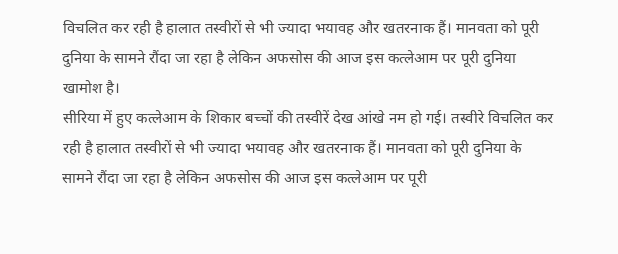विचलित कर रही है हालात तस्वीरों से भी ज्यादा भयावह और खतरनाक हैं। मानवता को पूरी दुनिया के सामने रौंदा जा रहा है लेकिन अफसोस की आज इस कत्लेआम पर पूरी दुनिया खामोश है।
सीरिया में हुए कत्लेआम के शिकार बच्चों की तस्वीरें देख आंखे नम हो गई। तस्वीरे विचलित कर रही है हालात तस्वीरों से भी ज्यादा भयावह और खतरनाक हैं। मानवता को पूरी दुनिया के सामने रौंदा जा रहा है लेकिन अफसोस की आज इस कत्लेआम पर पूरी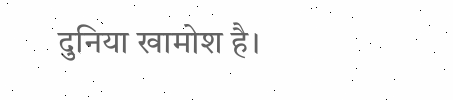दुनिया खामोश है।